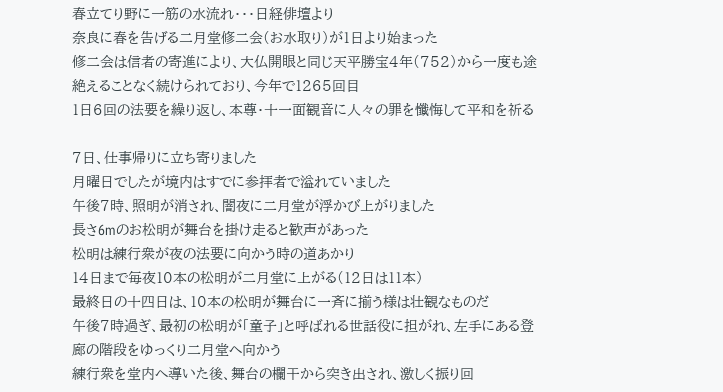春立てり野に一筋の水流れ・・・日経俳壇より
奈良に春を告げる二月堂修二会(お水取り)が1日より始まった
修二会は信者の寄進により、大仏開眼と同じ天平勝宝4年(752)から一度も途絶えることなく続けられており、今年で1265回目
1日6回の法要を繰り返し、本尊・十一面観音に人々の罪を懺悔して平和を祈る

7日、仕事帰りに立ち寄りました
月曜日でしたが境内はすでに参拝者で溢れていました
午後7時、照明が消され、闇夜に二月堂が浮かび上がりました
長さ6mのお松明が舞台を掛け走ると歓声があった
松明は練行衆が夜の法要に向かう時の道あかり
14日まで毎夜10本の松明が二月堂に上がる(12日は11本)
最終日の十四日は、10本の松明が舞台に一斉に揃う様は壮観なものだ
午後7時過ぎ、最初の松明が「童子」と呼ばれる世話役に担がれ、左手にある登廊の階段をゆっくり二月堂へ向かう
練行衆を堂内へ導いた後、舞台の欄干から突き出され、激しく振り回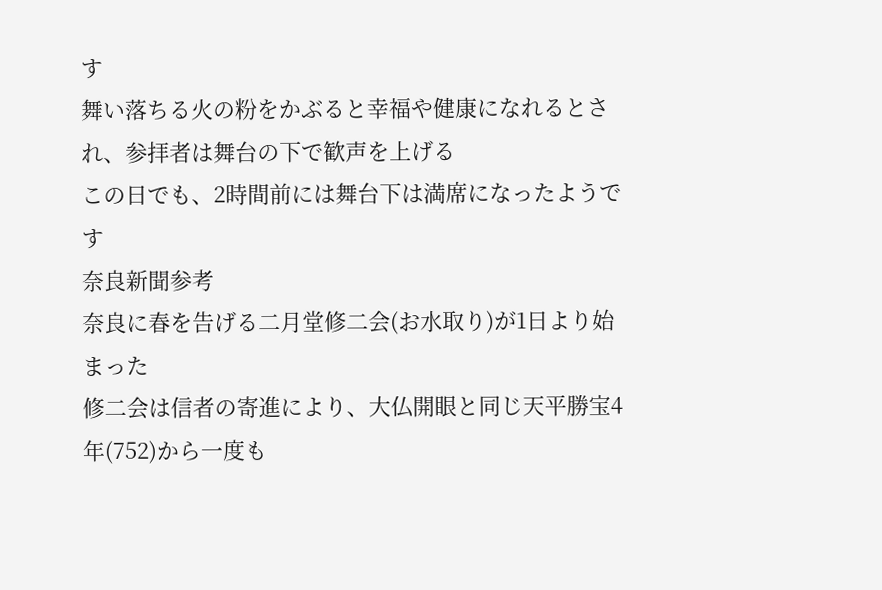す
舞い落ちる火の粉をかぶると幸福や健康になれるとされ、参拝者は舞台の下で歓声を上げる
この日でも、2時間前には舞台下は満席になったようです
奈良新聞参考
奈良に春を告げる二月堂修二会(お水取り)が1日より始まった
修二会は信者の寄進により、大仏開眼と同じ天平勝宝4年(752)から一度も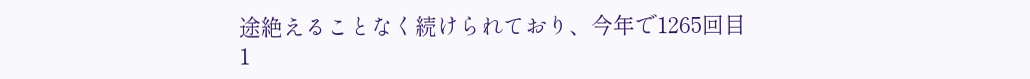途絶えることなく続けられており、今年で1265回目
1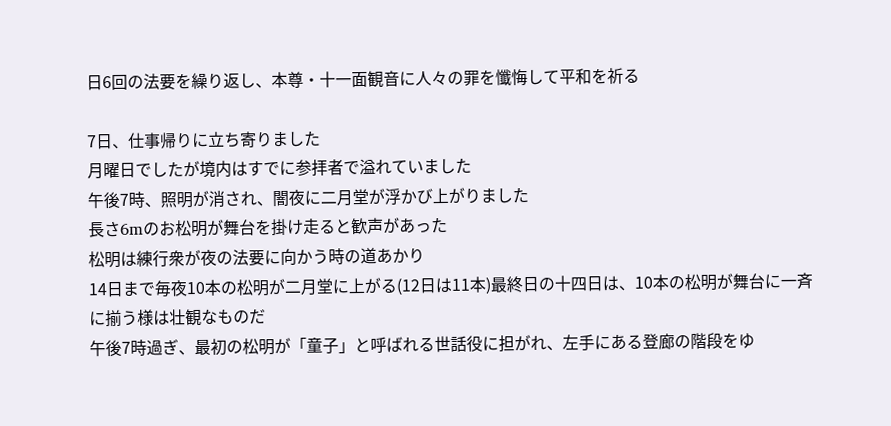日6回の法要を繰り返し、本尊・十一面観音に人々の罪を懺悔して平和を祈る

7日、仕事帰りに立ち寄りました
月曜日でしたが境内はすでに参拝者で溢れていました
午後7時、照明が消され、闇夜に二月堂が浮かび上がりました
長さ6mのお松明が舞台を掛け走ると歓声があった
松明は練行衆が夜の法要に向かう時の道あかり
14日まで毎夜10本の松明が二月堂に上がる(12日は11本)最終日の十四日は、10本の松明が舞台に一斉に揃う様は壮観なものだ
午後7時過ぎ、最初の松明が「童子」と呼ばれる世話役に担がれ、左手にある登廊の階段をゆ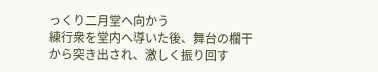っくり二月堂へ向かう
練行衆を堂内へ導いた後、舞台の欄干から突き出され、激しく振り回す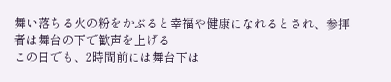舞い落ちる火の粉をかぶると幸福や健康になれるとされ、参拝者は舞台の下で歓声を上げる
この日でも、2時間前には舞台下は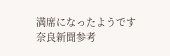満席になったようです
奈良新聞参考